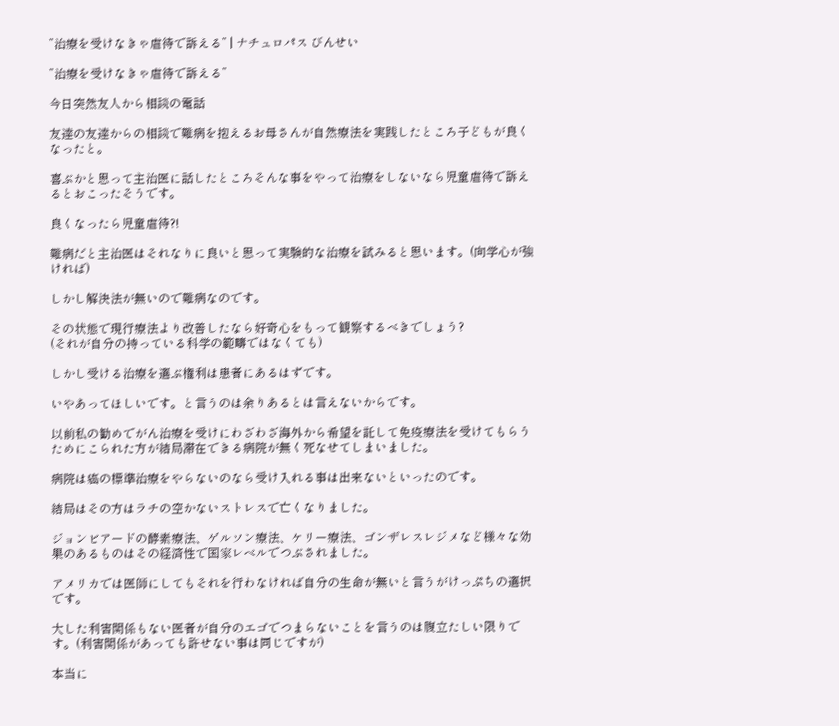”治療を受けなきゃ虐待で訴える” | ナチュロパス びんせい

”治療を受けなきゃ虐待で訴える”

今日突然友人から相談の電話

友達の友達からの相談で難病を抱えるお母さんが自然療法を実践したところ子どもが良くなったと。

喜ぶかと思って主治医に話したところそんな事をやって治療をしないなら児童虐待で訴えるとおこったそうです。

良くなったら児童虐待?!

難病だと主治医はそれなりに良いと思って実験的な治療を試みると思います。(向学心が強ければ)

しかし解決法が無いので難病なのです。

その状態で現行療法より改善したなら好奇心をもって観察するべきでしょう?
(それが自分の持っている科学の範疇ではなくても)

しかし受ける治療を選ぶ権利は患者にあるはずです。

いやあってほしいです。と言うのは余りあるとは言えないからです。

以前私の勧めでがん治療を受けにわざわざ海外から希望を託して免疫療法を受けてもらうためにこられた方が結局滞在できる病院が無く死なせてしまいました。

病院は癌の標準治療をやらないのなら受け入れる事は出来ないといったのです。

結局はその方はラチの空かないストレスで亡くなりました。

ジョンビアードの酵素療法、ゲルソン療法、ケリー療法、ゴンザレスレジメなど様々な効果のあるものはその経済性で国家レベルでつぶされました。

アメリカでは医師にしてもそれを行わなければ自分の生命が無いと言うがけっぷちの選択です。

大した利害関係もない医者が自分のエゴでつまらないことを言うのは腹立たしい限りです。(利害関係があっても許せない事は同じですが)

本当に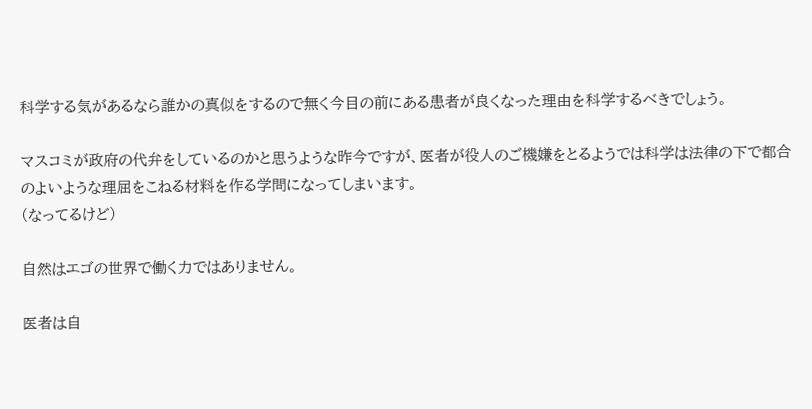科学する気があるなら誰かの真似をするので無く今目の前にある患者が良くなった理由を科学するべきでしょう。

マスコミが政府の代弁をしているのかと思うような昨今ですが、医者が役人のご機嫌をとるようでは科学は法律の下で都合のよいような理屈をこねる材料を作る学問になってしまいます。
(なってるけど)

自然はエゴの世界で働く力ではありません。

医者は自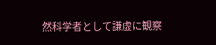然科学者として謙虚に観察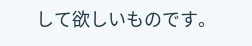して欲しいものです。